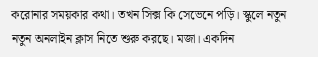করোনার সময়কার কথা। তখন সিক্স কি সেভেনে পড়ি। স্কুলে নতুন নতুন অনলাইন ক্লাস নিতে শুরু করছে। মজা। একদিন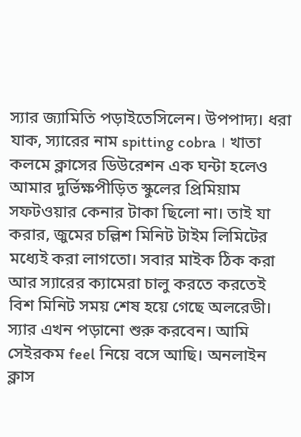স্যার জ্যামিতি পড়াইতেসিলেন। উপপাদ্য। ধরা যাক, স্যারের নাম spitting cobra । খাতা কলমে ক্লাসের ডিউরেশন এক ঘন্টা হলেও আমার দুর্ভিক্ষপীড়িত স্কুলের প্রিমিয়াম সফটওয়ার কেনার টাকা ছিলো না। তাই যা করার, জুমের চল্লিশ মিনিট টাইম লিমিটের মধ্যেই করা লাগতো। সবার মাইক ঠিক করা আর স্যারের ক্যামেরা চালু করতে করতেই বিশ মিনিট সময় শেষ হয়ে গেছে অলরেডী। স্যার এখন পড়ানো শুরু করবেন। আমি সেইরকম feel নিয়ে বসে আছি। অনলাইন ক্লাস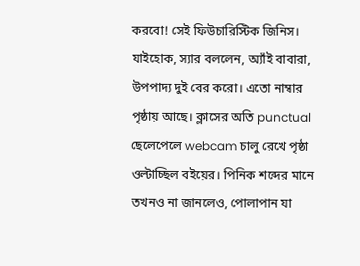করবো! সেই ফিউচারিস্টিক জিনিস। যাইহোক, স্যার বললেন, অ্যাঁই বাবারা, উপপাদ্য দুই বের করো। এতো নাম্বার পৃষ্ঠায় আছে। ক্লাসের অতি punctual ছেলেপেলে webcam চালু রেখে পৃষ্ঠা ওল্টাচ্ছিল বইয়ের। পিনিক শব্দের মানে তখনও না জানলেও, পোলাপান যা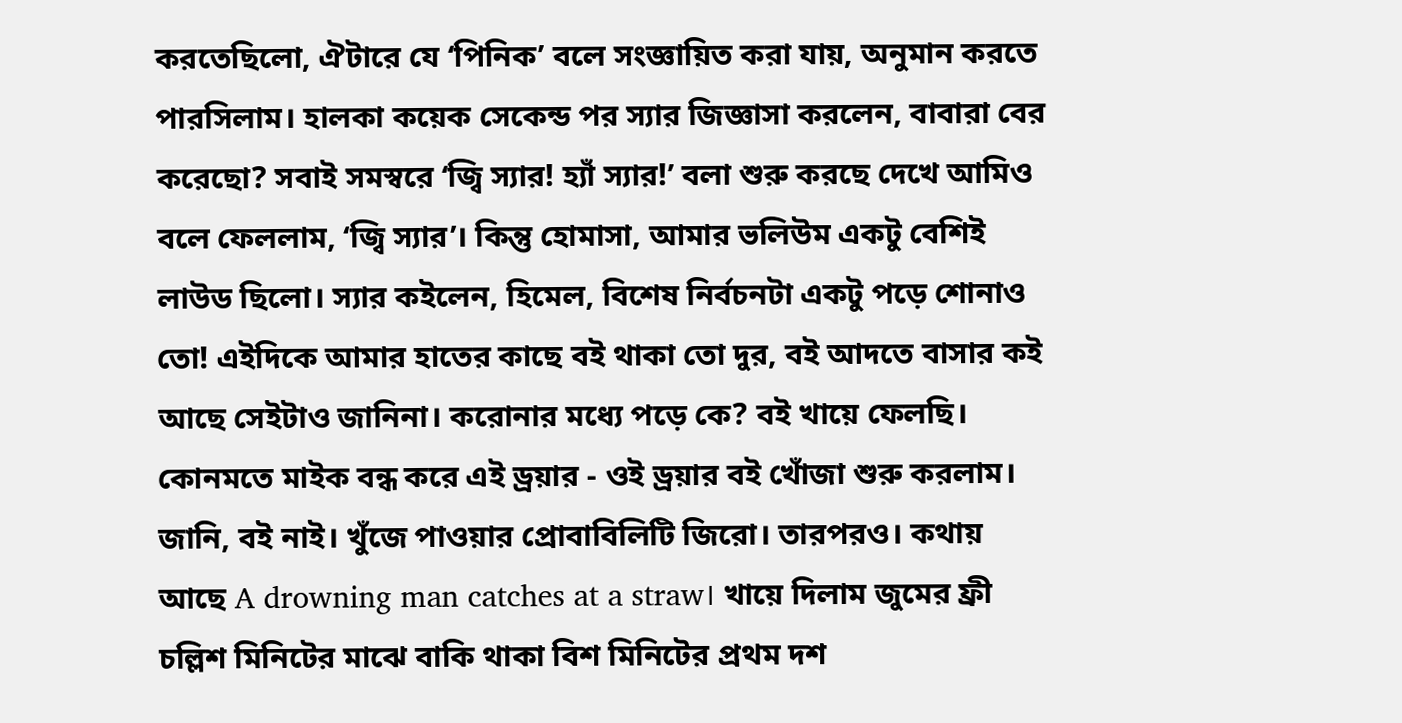করতেছিলো, ঐটারে যে ‘পিনিক’ বলে সংজ্ঞায়িত করা যায়, অনুমান করতে পারসিলাম। হালকা কয়েক সেকেন্ড পর স্যার জিজ্ঞাসা করলেন, বাবারা বের করেছো? সবাই সমস্বরে ‘জ্বি স্যার! হ্যাঁ স্যার!’ বলা শুরু করছে দেখে আমিও বলে ফেললাম, ‘জ্বি স্যার’। কিন্তু হোমাসা, আমার ভলিউম একটু বেশিই লাউড ছিলো। স্যার কইলেন, হিমেল, বিশেষ নির্বচনটা একটু পড়ে শোনাও তো! এইদিকে আমার হাতের কাছে বই থাকা তো দুর, বই আদতে বাসার কই আছে সেইটাও জানিনা। করোনার মধ্যে পড়ে কে? বই খায়ে ফেলছি। কোনমতে মাইক বন্ধ করে এই ড্রয়ার - ওই ড্রয়ার বই খোঁজা শুরু করলাম। জানি, বই নাই। খুঁজে পাওয়ার প্রোবাবিলিটি জিরো। তারপরও। কথায় আছে A drowning man catches at a straw। খায়ে দিলাম জুমের ফ্রী চল্লিশ মিনিটের মাঝে বাকি থাকা বিশ মিনিটের প্রথম দশ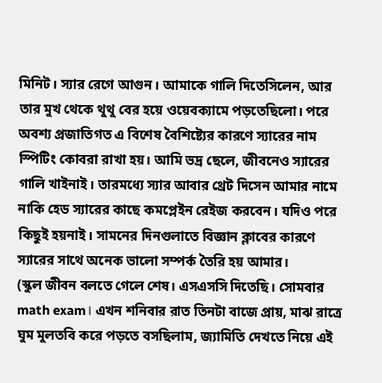মিনিট। স্যার রেগে আগুন। আমাকে গালি দিতেসিলেন, আর তার মুখ থেকে থুথু বের হয়ে ওয়েবক্যামে পড়তেছিলো। পরে অবশ্য প্রজাতিগত এ বিশেষ বৈশিষ্ট্যের কারণে স্যারের নাম স্পিটিং কোবরা রাখা হয়। আমি ভদ্র ছেলে, জীবনেও স্যারের গালি খাইনাই। তারমধ্যে স্যার আবার থ্রেট দিসেন আমার নামে নাকি হেড স্যারের কাছে কমপ্লেইন রেইজ করবেন। যদিও পরে কিছুই হয়নাই। সামনের দিনগুলাতে বিজ্ঞান ক্লাবের কারণে স্যারের সাথে অনেক ভালো সম্পর্ক তৈরি হয় আমার।
(স্কুল জীবন বলতে গেলে শেষ। এসএসসি দিতেছি। সোমবার math exam। এখন শনিবার রাত তিনটা বাজে প্রায়, মাঝ রাত্রে ঘুম মুলতবি করে পড়তে বসছিলাম, জ্যামিতি দেখতে নিয়ে এই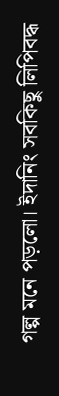গল্প মনে পড়লো। ইদানিং সবকিছু লিপিবদ্ধ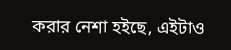করার নেশা হইছে, এইটাও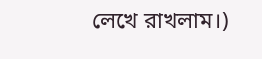লেখে রাখলাম।)